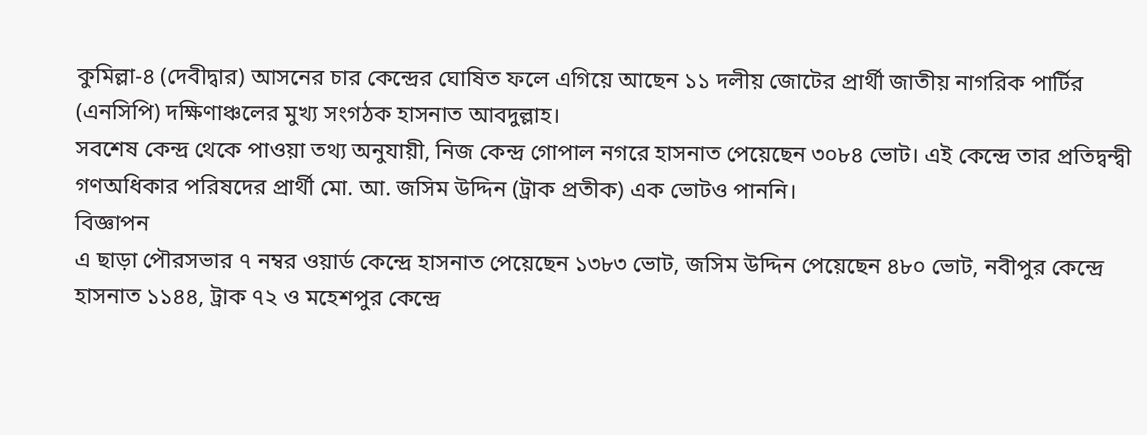কুমিল্লা-৪ (দেবীদ্বার) আসনের চার কেন্দ্রের ঘোষিত ফলে এগিয়ে আছেন ১১ দলীয় জোটের প্রার্থী জাতীয় নাগরিক পার্টির (এনসিপি) দক্ষিণাঞ্চলের মুখ্য সংগঠক হাসনাত আবদুল্লাহ।
সবশেষ কেন্দ্র থেকে পাওয়া তথ্য অনুযায়ী, নিজ কেন্দ্র গোপাল নগরে হাসনাত পেয়েছেন ৩০৮৪ ভোট। এই কেন্দ্রে তার প্রতিদ্বন্দ্বী গণঅধিকার পরিষদের প্রার্থী মো. আ. জসিম উদ্দিন (ট্রাক প্রতীক) এক ভোটও পাননি।
বিজ্ঞাপন
এ ছাড়া পৌরসভার ৭ নম্বর ওয়ার্ড কেন্দ্রে হাসনাত পেয়েছেন ১৩৮৩ ভোট, জসিম উদ্দিন পেয়েছেন ৪৮০ ভোট, নবীপুর কেন্দ্রে হাসনাত ১১৪৪, ট্রাক ৭২ ও মহেশপুর কেন্দ্রে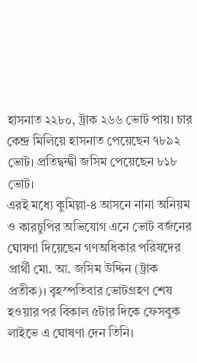হাসনাত ২২৮০, ট্রাক ২৬৬ ভোট পায়। চার কেন্দ্র মিলিয়ে হাসনাত পেয়েছেন ৭৮৯২ ভোট। প্রতিদ্বন্দ্বী জসিম পেয়েছেন ৮১৮ ভোট।
এরই মধ্যে কুমিল্লা-৪ আসনে নানা অনিয়ম ও কারচুপির অভিযোগ এনে ভোট বর্জনের ঘোষণা দিয়েছেন গণঅধিকার পরিষদের প্রার্থী মো. আ. জসিম উদ্দিন (ট্রাক প্রতীক)। বৃহস্পতিবার ভোটগ্রহণ শেষ হওয়ার পর বিকাল ৫টার দিকে ফেসবুক লাইভে এ ঘোষণা দেন তিনি।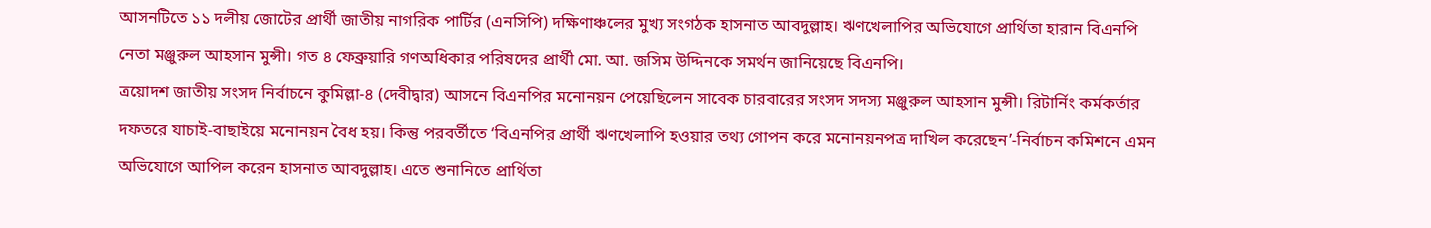আসনটিতে ১১ দলীয় জোটের প্রার্থী জাতীয় নাগরিক পার্টির (এনসিপি) দক্ষিণাঞ্চলের মুখ্য সংগঠক হাসনাত আবদুল্লাহ। ঋণখেলাপির অভিযোগে প্রার্থিতা হারান বিএনপি নেতা মঞ্জুরুল আহসান মুন্সী। গত ৪ ফেব্রুয়ারি গণঅধিকার পরিষদের প্রার্থী মো. আ. জসিম উদ্দিনকে সমর্থন জানিয়েছে বিএনপি।
ত্রয়োদশ জাতীয় সংসদ নির্বাচনে কুমিল্লা-৪ (দেবীদ্বার) আসনে বিএনপির মনোনয়ন পেয়েছিলেন সাবেক চারবারের সংসদ সদস্য মঞ্জুরুল আহসান মুন্সী। রিটার্নিং কর্মকর্তার দফতরে যাচাই-বাছাইয়ে মনোনয়ন বৈধ হয়। কিন্তু পরবর্তীতে ‘বিএনপির প্রার্থী ঋণখেলাপি হওয়ার তথ্য গোপন করে মনোনয়নপত্র দাখিল করেছেন’-নির্বাচন কমিশনে এমন অভিযোগে আপিল করেন হাসনাত আবদুল্লাহ। এতে শুনানিতে প্রার্থিতা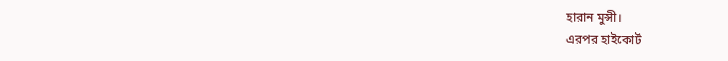হারান মুন্সী।
এরপর হাইকোর্ট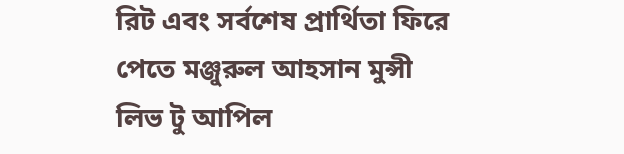রিট এবং সর্বশেষ প্রার্থিতা ফিরে পেতে মঞ্জুরুল আহসান মুন্সী লিভ টু আপিল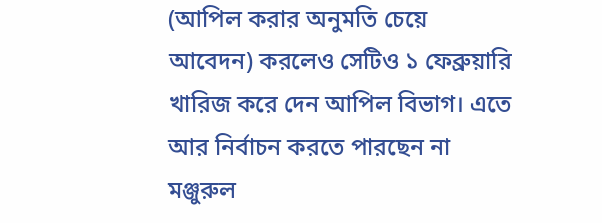(আপিল করার অনুমতি চেয়ে আবেদন) করলেও সেটিও ১ ফেব্রুয়ারি খারিজ করে দেন আপিল বিভাগ। এতে আর নির্বাচন করতে পারছেন না মঞ্জুরুল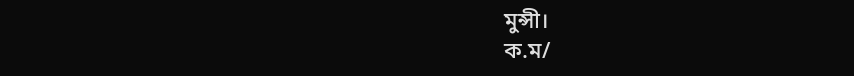মুন্সী।
ক.ম/